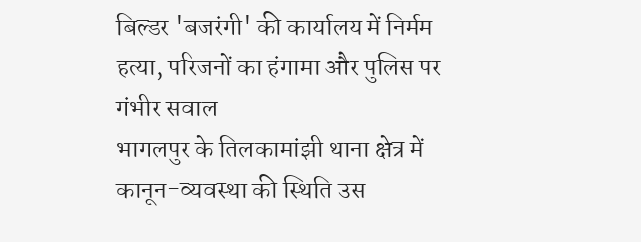बिल्डर 'बजरंगी' की कार्यालय में निर्मम हत्या, परिजनों का हंगामा और पुलिस पर गंभीर सवाल
भागलपुर के तिलकामांझी थाना क्षेत्र में कानून-व्यवस्था की स्थिति उस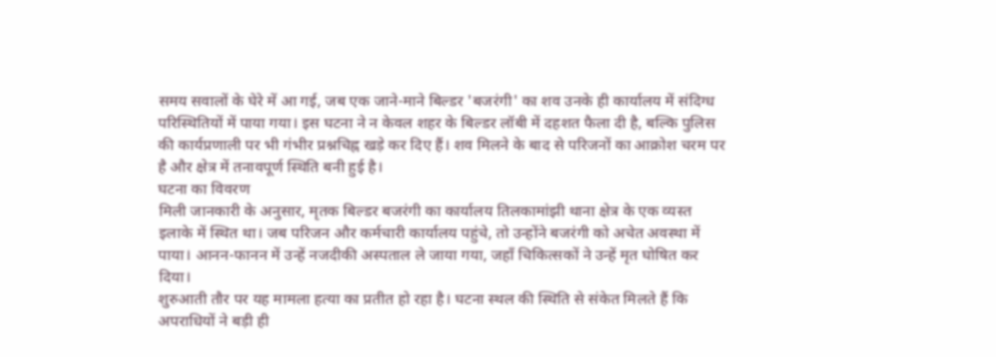समय सवालों के घेरे में आ गई, जब एक जाने-माने बिल्डर 'बजरंगी' का शव उनके ही कार्यालय में संदिग्ध परिस्थितियों में पाया गया। इस घटना ने न केवल शहर के बिल्डर लॉबी में दहशत फैला दी है, बल्कि पुलिस की कार्यप्रणाली पर भी गंभीर प्रश्नचिह्न खड़े कर दिए हैं। शव मिलने के बाद से परिजनों का आक्रोश चरम पर है और क्षेत्र में तनावपूर्ण स्थिति बनी हुई है।
घटना का विवरण
मिली जानकारी के अनुसार, मृतक बिल्डर बजरंगी का कार्यालय तिलकामांझी थाना क्षेत्र के एक व्यस्त इलाके में स्थित था। जब परिजन और कर्मचारी कार्यालय पहुंचे, तो उन्होंने बजरंगी को अचेत अवस्था में पाया। आनन-फानन में उन्हें नजदीकी अस्पताल ले जाया गया, जहाँ चिकित्सकों ने उन्हें मृत घोषित कर दिया।
शुरुआती तौर पर यह मामला हत्या का प्रतीत हो रहा है। घटना स्थल की स्थिति से संकेत मिलते हैं कि अपराधियों ने बड़ी ही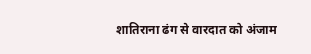शातिराना ढंग से वारदात को अंजाम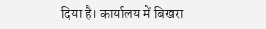दिया है। कार्यालय में बिखरा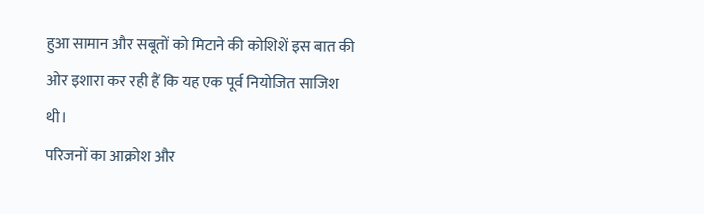हुआ सामान और सबूतों को मिटाने की कोशिशें इस बात की ओर इशारा कर रही हैं कि यह एक पूर्व नियोजित साजिश थी।
परिजनों का आक्रोश और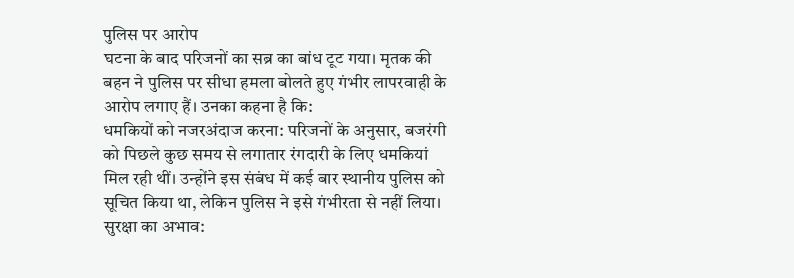पुलिस पर आरोप
घटना के बाद परिजनों का सब्र का बांध टूट गया। मृतक की बहन ने पुलिस पर सीधा हमला बोलते हुए गंभीर लापरवाही के आरोप लगाए हैं। उनका कहना है कि:
धमकियों को नजरअंदाज करना: परिजनों के अनुसार, बजरंगी को पिछले कुछ समय से लगातार रंगदारी के लिए धमकियां मिल रही थीं। उन्होंने इस संबंध में कई बार स्थानीय पुलिस को सूचित किया था, लेकिन पुलिस ने इसे गंभीरता से नहीं लिया।
सुरक्षा का अभाव: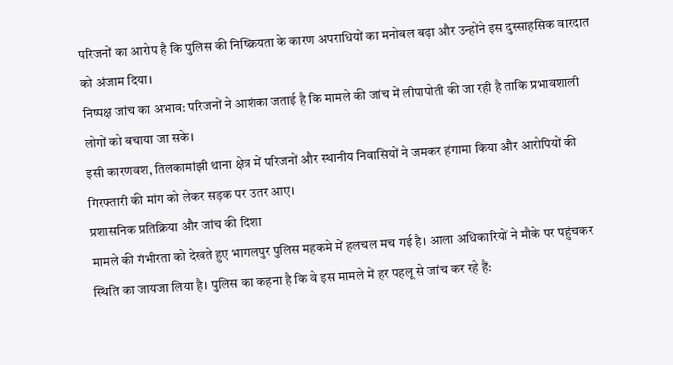परिजनों का आरोप है कि पुलिस की निष्क्रियता के कारण अपराधियों का मनोबल बढ़ा और उन्होंने इस दुस्साहसिक वारदात को अंजाम दिया।
निष्पक्ष जांच का अभाव: परिजनों ने आशंका जताई है कि मामले की जांच में लीपापोती की जा रही है ताकि प्रभावशाली लोगों को बचाया जा सके।
इसी कारणवश, तिलकामांझी थाना क्षेत्र में परिजनों और स्थानीय निवासियों ने जमकर हंगामा किया और आरोपियों की गिरफ्तारी की मांग को लेकर सड़क पर उतर आए।
प्रशासनिक प्रतिक्रिया और जांच की दिशा
मामले की गंभीरता को देखते हुए भागलपुर पुलिस महकमे में हलचल मच गई है। आला अधिकारियों ने मौके पर पहुंचकर स्थिति का जायजा लिया है। पुलिस का कहना है कि वे इस मामले में हर पहलू से जांच कर रहे हैं: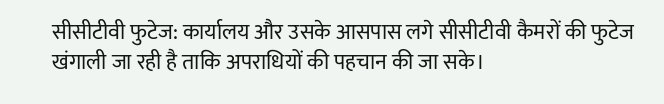सीसीटीवी फुटेज: कार्यालय और उसके आसपास लगे सीसीटीवी कैमरों की फुटेज खंगाली जा रही है ताकि अपराधियों की पहचान की जा सके।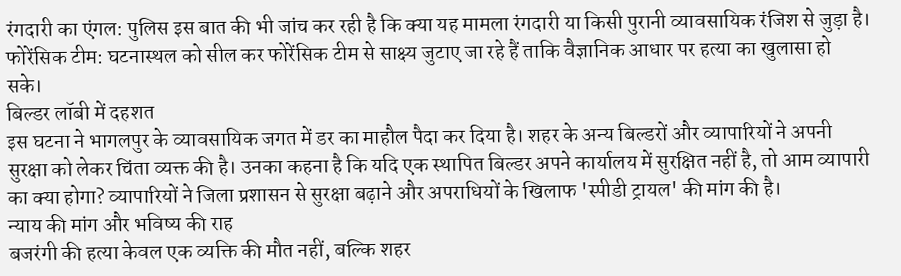रंगदारी का एंगल: पुलिस इस बात की भी जांच कर रही है कि क्या यह मामला रंगदारी या किसी पुरानी व्यावसायिक रंजिश से जुड़ा है।
फोरेंसिक टीम: घटनास्थल को सील कर फोरेंसिक टीम से साक्ष्य जुटाए जा रहे हैं ताकि वैज्ञानिक आधार पर हत्या का खुलासा हो सके।
बिल्डर लॉबी में दहशत
इस घटना ने भागलपुर के व्यावसायिक जगत में डर का माहौल पैदा कर दिया है। शहर के अन्य बिल्डरों और व्यापारियों ने अपनी सुरक्षा को लेकर चिंता व्यक्त की है। उनका कहना है कि यदि एक स्थापित बिल्डर अपने कार्यालय में सुरक्षित नहीं है, तो आम व्यापारी का क्या होगा? व्यापारियों ने जिला प्रशासन से सुरक्षा बढ़ाने और अपराधियों के खिलाफ 'स्पीडी ट्रायल' की मांग की है।
न्याय की मांग और भविष्य की राह
बजरंगी की हत्या केवल एक व्यक्ति की मौत नहीं, बल्कि शहर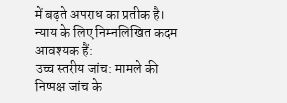में बढ़ते अपराध का प्रतीक है। न्याय के लिए निम्नलिखित कदम आवश्यक हैं:
उच्च स्तरीय जांच: मामले की निष्पक्ष जांच के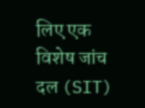लिए एक विशेष जांच दल (SIT)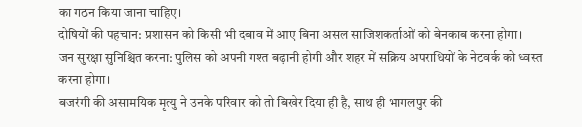का गठन किया जाना चाहिए।
दोषियों की पहचान: प्रशासन को किसी भी दबाव में आए बिना असल साजिशकर्ताओं को बेनकाब करना होगा।
जन सुरक्षा सुनिश्चित करना: पुलिस को अपनी गश्त बढ़ानी होगी और शहर में सक्रिय अपराधियों के नेटवर्क को ध्वस्त करना होगा।
बजरंगी की असामयिक मृत्यु ने उनके परिवार को तो बिखेर दिया ही है, साथ ही भागलपुर की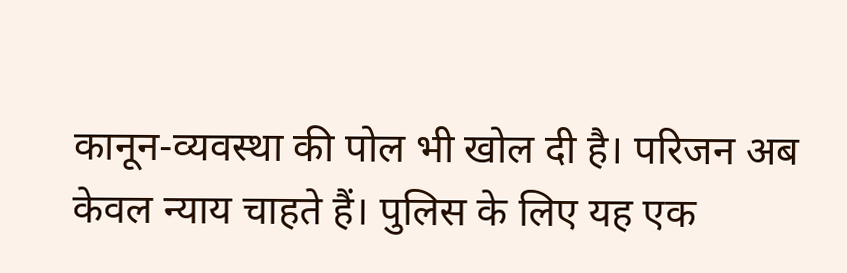कानून-व्यवस्था की पोल भी खोल दी है। परिजन अब केवल न्याय चाहते हैं। पुलिस के लिए यह एक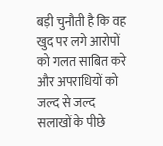बड़ी चुनौती है कि वह खुद पर लगे आरोपों को गलत साबित करे और अपराधियों को जल्द से जल्द सलाखों के पीछे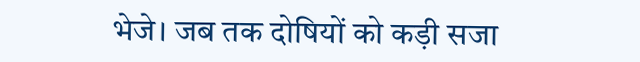भेजे। जब तक दोषियों को कड़ी सजा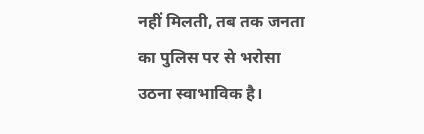नहीं मिलती, तब तक जनता का पुलिस पर से भरोसा उठना स्वाभाविक है।